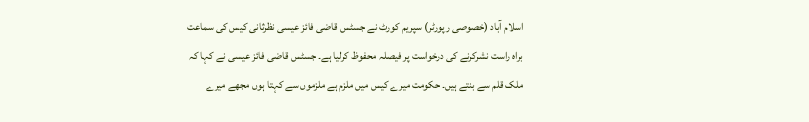اسلام آباد (خصوصی رپورٹر) سپریم کورٹ نے جسٹس قاضی فائز عیسی نظرثانی کیس کی سماعت براہ راست نشرکرنے کی درخواست پر فیصلہ محفوظ کرلیا ہے۔ جسٹس قاضی فائز عیسی نے کہا کہ ملک قلم سے بنتے ہیں۔ حکومت میرے کیس میں ملزم ہے ملزموں سے کہتا ہوں مجھے میرے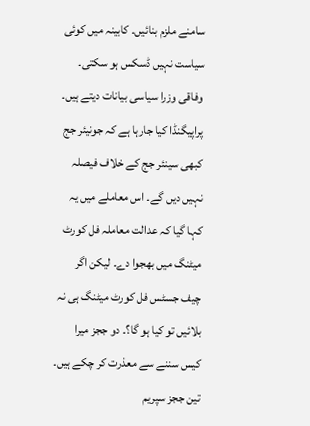سامنے ملزم بنائیں۔ کابینہ میں کوئی سیاست نہیں ڈسکس ہو سکتی۔ وفاقی وزرا سیاسی بیانات دیتے ہیں۔ پراپیگنڈا کیا جارہا ہے کہ جونیئر جج کبھی سینئر جج کے خلاف فیصلہ نہیں دیں گے۔ اس معاملے میں یہ کہا گیا کہ عدالت معاملہ فل کورٹ میٹنگ میں بھجوا دے۔ لیکن اگر چیف جسٹس فل کورٹ میٹنگ ہی نہ بلائیں تو کیا ہو گا؟۔ دو ججز میرا کیس سننے سے معذرت کر چکے ہیں۔ تین ججز سپریم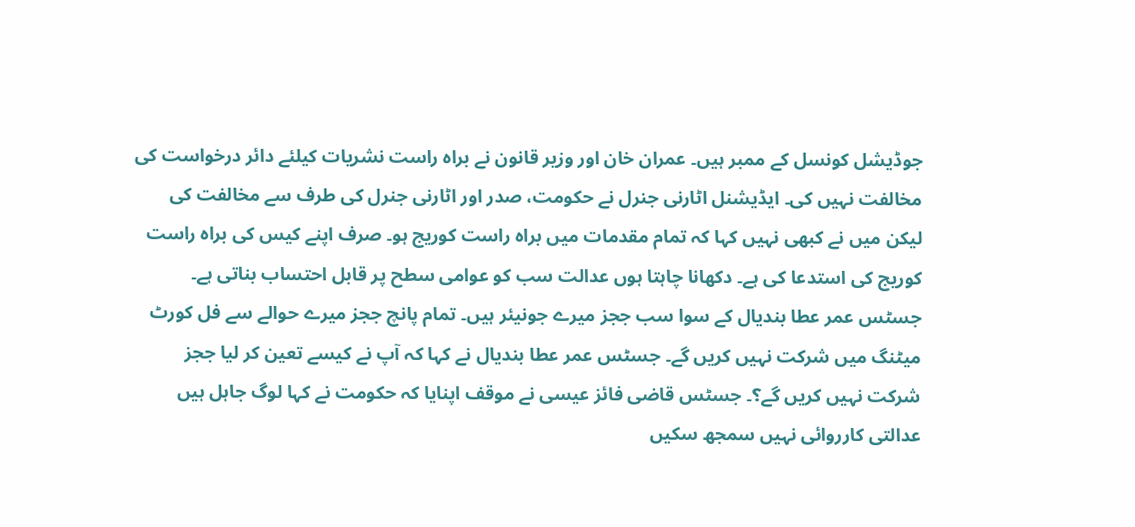جوڈیشل کونسل کے ممبر ہیں۔ عمران خان اور وزیر قانون نے براہ راست نشریات کیلئے دائر درخواست کی مخالفت نہیں کی۔ ایڈیشنل اٹارنی جنرل نے حکومت، صدر اور اٹارنی جنرل کی طرف سے مخالفت کی لیکن میں نے کبھی نہیں کہا کہ تمام مقدمات میں براہ راست کوریج ہو۔ صرف اپنے کیس کی براہ راست کوریج کی استدعا کی ہے۔ دکھانا چاہتا ہوں عدالت سب کو عوامی سطح پر قابل احتساب بناتی ہے۔ جسٹس عمر عطا بندیال کے سوا سب ججز میرے جونیئر ہیں۔ تمام پانچ ججز میرے حوالے سے فل کورٹ میٹنگ میں شرکت نہیں کریں گے۔ جسٹس عمر عطا بندیال نے کہا کہ آپ نے کیسے تعین کر لیا ججز شرکت نہیں کریں گے؟۔ جسٹس قاضی فائز عیسی نے موقف اپنایا کہ حکومت نے کہا لوگ جاہل ہیں عدالتی کارروائی نہیں سمجھ سکیں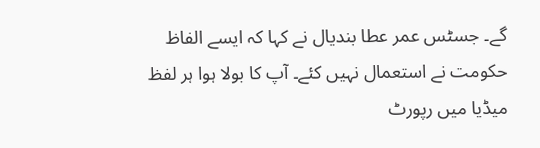گے۔ جسٹس عمر عطا بندیال نے کہا کہ ایسے الفاظ حکومت نے استعمال نہیں کئے۔ آپ کا بولا ہوا ہر لفظ میڈیا میں رپورٹ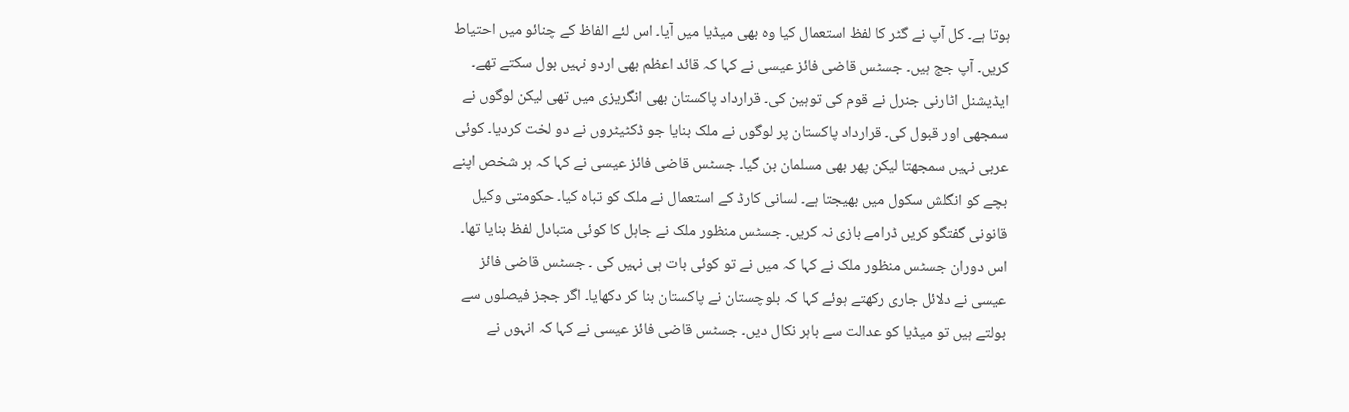ہوتا ہے۔ کل آپ نے گٹر کا لفظ استعمال کیا وہ بھی میڈیا میں آیا۔ اس لئے الفاظ کے چنائو میں احتیاط کریں۔ آپ جج ہیں۔ جسٹس قاضی فائز عیسی نے کہا کہ قائد اعظم بھی اردو نہیں بول سکتے تھے۔ ایڈیشنل اٹارنی جنرل نے قوم کی توہین کی۔ قرارداد پاکستان بھی انگریزی میں تھی لیکن لوگوں نے سمجھی اور قبول کی۔ قرارداد پاکستان پر لوگوں نے ملک بنایا جو ڈکٹیٹروں نے دو لخت کردیا۔ کوئی عربی نہیں سمجھتا لیکن پھر بھی مسلمان بن گیا۔ جسٹس قاضی فائز عیسی نے کہا کہ ہر شخص اپنے بچے کو انگلش سکول میں بھیجتا ہے۔ لسانی کارڈ کے استعمال نے ملک کو تباہ کیا۔ حکومتی وکیل قانونی گفتگو کریں ڈرامے بازی نہ کریں۔ جسٹس منظور ملک نے جاہل کا کوئی متبادل لفظ بنایا تھا۔ اس دوران جسٹس منظور ملک نے کہا کہ میں نے تو کوئی بات ہی نہیں کی ۔ جسٹس قاضی فائز عیسی نے دلائل جاری رکھتے ہوئے کہا کہ بلوچستان نے پاکستان بنا کر دکھایا۔ اگر ججز فیصلوں سے بولتے ہیں تو میڈیا کو عدالت سے باہر نکال دیں۔ جسٹس قاضی فائز عیسی نے کہا کہ انہوں نے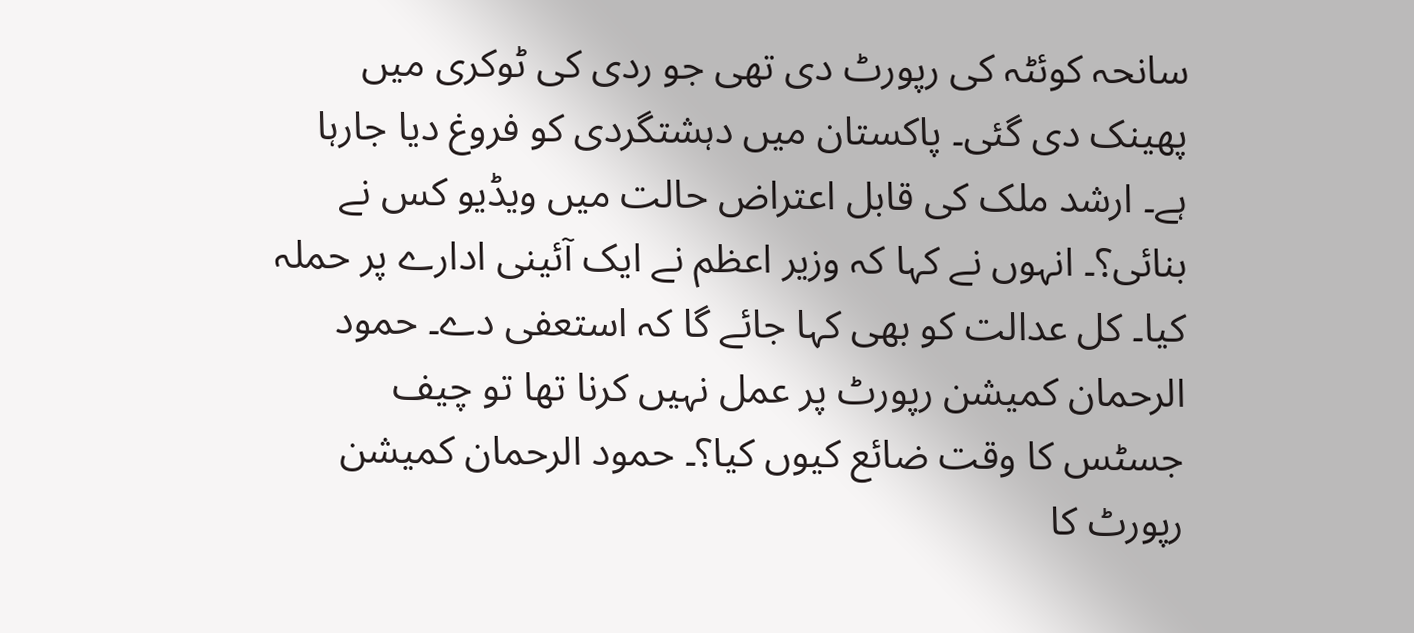سانحہ کوئٹہ کی رپورٹ دی تھی جو ردی کی ٹوکری میں پھینک دی گئی۔ پاکستان میں دہشتگردی کو فروغ دیا جارہا ہے۔ ارشد ملک کی قابل اعتراض حالت میں ویڈیو کس نے بنائی؟۔ انہوں نے کہا کہ وزیر اعظم نے ایک آئینی ادارے پر حملہ کیا۔ کل عدالت کو بھی کہا جائے گا کہ استعفی دے۔ حمود الرحمان کمیشن رپورٹ پر عمل نہیں کرنا تھا تو چیف جسٹس کا وقت ضائع کیوں کیا؟۔ حمود الرحمان کمیشن رپورٹ کا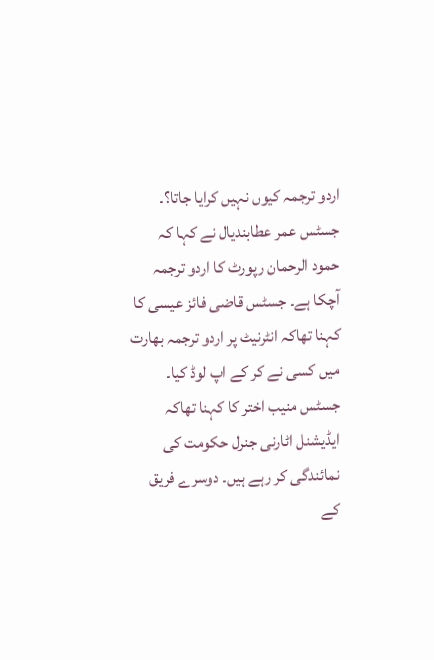اردو ترجمہ کیوں نہیں کرایا جاتا؟۔ جسٹس عمر عطابندیال نے کہا کہ حمود الرحمان رپورٹ کا اردو ترجمہ آچکا ہے۔ جسٹس قاضی فائز عیسی کا کہنا تھاکہ انٹرنیٹ پر اردو ترجمہ بھارت میں کسی نے کر کے اپ لوڈ کیا۔ جسٹس منیب اختر کا کہنا تھاکہ ایڈیشنل اٹارنی جنرل حکومت کی نمائندگی کر رہے ہیں۔ دوسرے فریق کے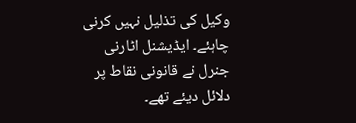وکیل کی تذلیل نہیں کرنی چاہئے۔ ایڈیشنل اٹارنی جنرل نے قانونی نقاط پر دلائل دیئے تھے۔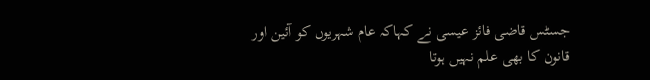جسٹس قاضی فائز عیسی نے کہاکہ عام شہریوں کو آئین اور قانون کا بھی علم نہیں ہوتا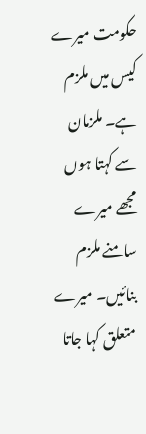حکومت میرے کیس میں ملزم ہے۔ ملزمان سے کہتا ہوں مجھے میرے سامنے ملزم بنائیں۔ میرے متعلق کہا جاتا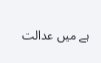ہے میں عدالت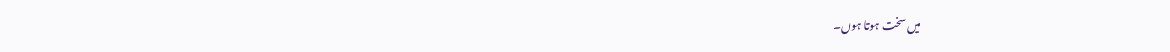میں سخت ہوتا ہوں۔